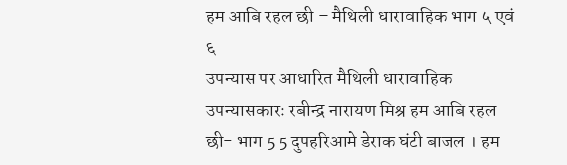हम आबि रहल छी – मैथिली धारावाहिक भाग ५ एवं ६
उपन्यास पर आधारित मैथिली धारावाहिक उपन्यासकारः रबीन्द्र नारायण मिश्र हम आबि रहल छी- भाग 5 5 दुपहरिआमे डेराक घंटी बाजल । हम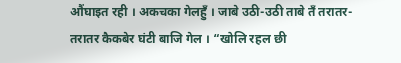औंघाइत रही । अकचका गेलहुँ । जाबे उठी-उठी ताबे तँ तरातर-तरातर कैकबेर घंटी बाजि गेल । “खोलि रहल छी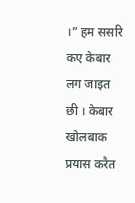।” हम ससरि कए केबार लग जाइत छी । केबार खोलबाक प्रयास करैत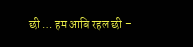छी … हम आबि रहल छी –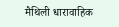मैथिली धारावाहिक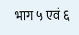भाग ५ एवं ६